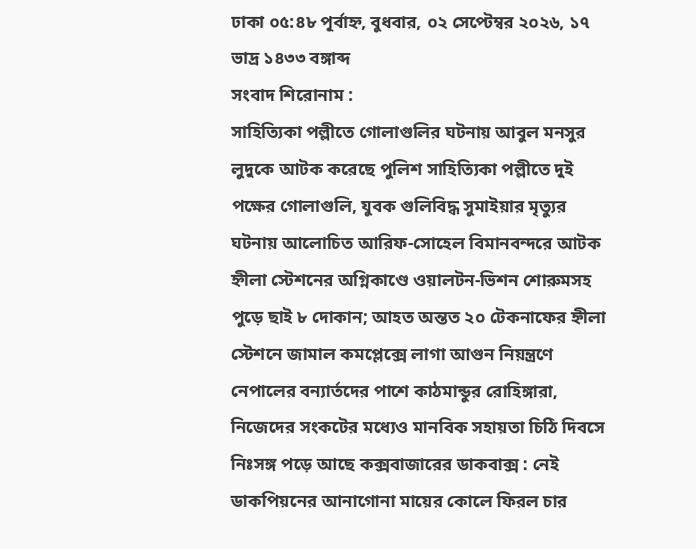ঢাকা ০৫:৪৮ পূর্বাহ্ন, বুধবার, ০২ সেপ্টেম্বর ২০২৬, ১৭ ভাদ্র ১৪৩৩ বঙ্গাব্দ
সংবাদ শিরোনাম :
সাহিত্যিকা পল্লীতে গোলাগুলির ঘটনায় আবুল মনসুর লুদুকে আটক করেছে পুলিশ সাহিত্যিকা পল্লীতে দুই পক্ষের গোলাগুলি, যুবক গুলিবিদ্ধ সুমাইয়ার মৃত্যুর ঘটনায় আলোচিত আরিফ-সোহেল বিমানবন্দরে আটক হ্নীলা স্টেশনের অগ্নিকাণ্ডে ওয়ালটন-ভিশন শোরুমসহ পুড়ে ছাই ৮ দোকান; আহত অন্তত ২০ টেকনাফের হ্নীলা স্টেশনে জামাল কমপ্লেক্সে লাগা আগুন নিয়ন্ত্রণে নেপালের বন্যার্তদের পাশে কাঠমান্ডুর রোহিঙ্গারা, নিজেদের সংকটের মধ্যেও মানবিক সহায়তা চিঠি দিবসে নিঃসঙ্গ পড়ে আছে কক্সবাজারের ডাকবাক্স : নেই ডাকপিয়নের আনাগোনা মায়ের কোলে ফিরল চার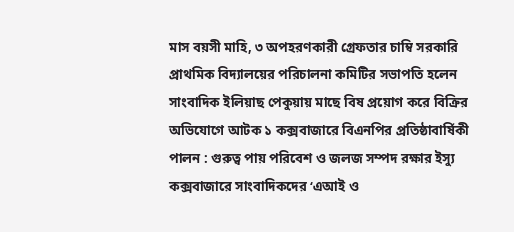মাস বয়সী মাহি, ৩ অপহরণকারী গ্রেফতার চাম্বি সরকারি প্রাথমিক বিদ্যালয়ের পরিচালনা কমিটির সভাপতি হলেন সাংবাদিক ইলিয়াছ পেকুয়ায় মাছে বিষ প্রয়োগ করে বিক্রির অভিযোগে আটক ১ কক্সবাজারে বিএনপির প্রতিষ্ঠাবার্ষিকী পালন : গুরুত্ব পায় পরিবেশ ও জলজ সম্পদ রক্ষার ইস্যু কক্সবাজারে সাংবাদিকদের ‘এআই ও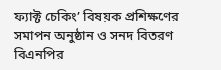ফ্যাক্ট চেকিং’ বিষয়ক প্রশিক্ষণের সমাপন অনুষ্ঠান ও সনদ বিতরণ বিএনপির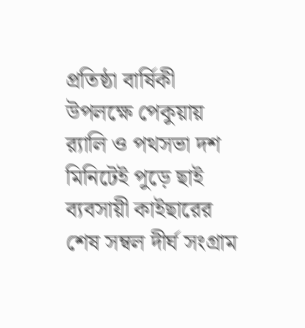প্রতিষ্ঠা বার্ষিকী উপলক্ষে পেকুয়ায় র‍্যালি ও পথসভা দশ মিনিটেই পুড়ে ছাই ব্যবসায়ী কাইছারের শেষ সম্বল দীর্ঘ সংগ্রাম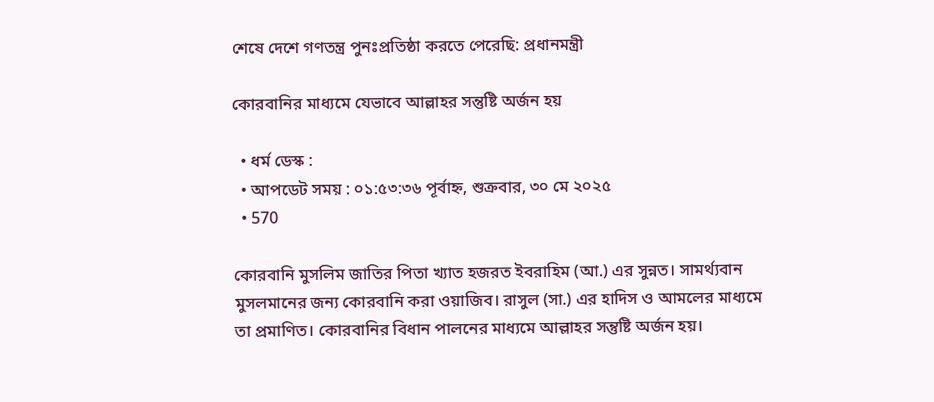শেষে দেশে গণতন্ত্র পুনঃপ্রতিষ্ঠা করতে পেরেছি: প্রধানমন্ত্রী

কোরবানির মাধ্যমে যেভাবে আল্লাহর সন্তুষ্টি অর্জন হয়

  • ধর্ম ডেস্ক :
  • আপডেট সময় : ০১:৫৩:৩৬ পূর্বাহ্ন, শুক্রবার, ৩০ মে ২০২৫
  • 570

কোরবানি মুসলিম জাতির পিতা খ্যাত হজরত ইবরাহিম (আ.) এর সুন্নত। সামর্থ্যবান মুসলমানের জন্য কোরবানি করা ওয়াজিব। রাসুল (সা.) এর হাদিস ও আমলের মাধ্যমে তা প্রমাণিত। কোরবানির বিধান পালনের মাধ্যমে আল্লাহর সন্তুষ্টি অর্জন হয়।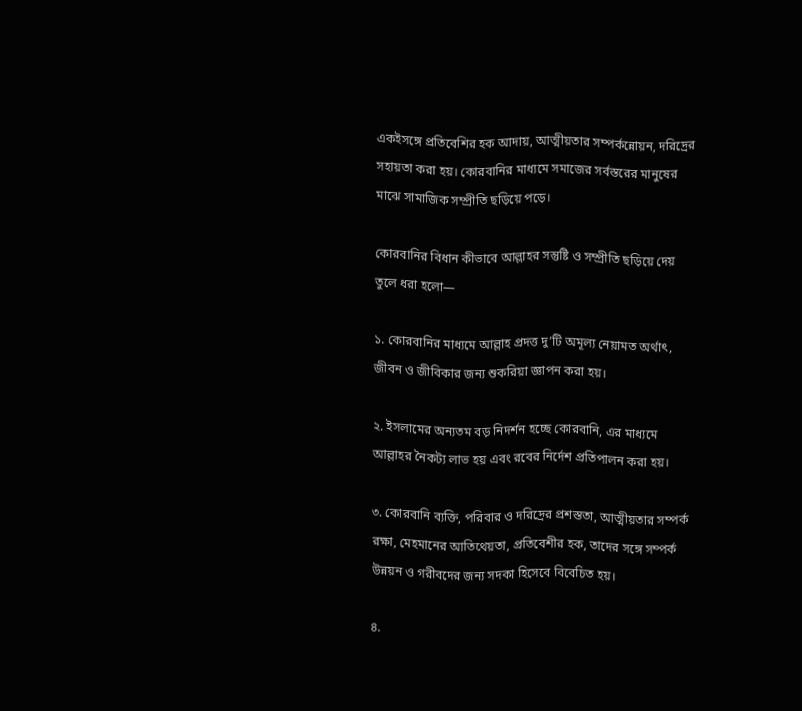একইসঙ্গে প্রতিবেশির হক আদায়, আত্মীয়তার সম্পর্কন্নোয়ন, দরিদ্রের সহায়তা করা হয়। কোরবানির মাধ্যমে সমাজের সর্বস্তরের মানুষের মাঝে সামাজিক সম্প্রীতি ছড়িয়ে পড়ে।

কোরবানির বিধান কীভাবে আল্লাহর সন্তুষ্টি ও সম্প্রীতি ছড়িয়ে দেয় তুলে ধরা হলো—

১. কোরবানির মাধ্যমে আল্লাহ প্রদত্ত দু’টি অমূল্য নেয়ামত অর্থাৎ, জীবন ও জীবিকার জন্য শুকরিয়া জ্ঞাপন করা হয়।

২. ইসলামের অন্যতম বড় নিদর্শন হচ্ছে কোরবানি, এর মাধ্যমে আল্লাহর নৈকট্য লাভ হয় এবং রবের নির্দেশ প্রতিপালন করা হয়।

৩. কোরবানি ব্যক্তি, পরিবার ও দরিদ্রের প্রশস্ততা, আত্মীয়তার সম্পর্ক রক্ষা, মেহমানের আতিথেয়তা, প্রতিবেশীর হক, তাদের সঙ্গে সম্পর্ক উন্নয়ন ও গরীবদের জন্য সদকা হিসেবে বিবেচিত হয়।

৪.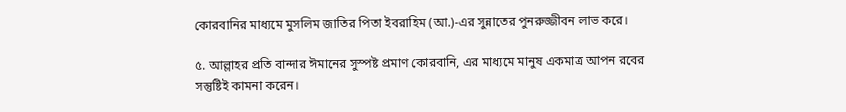কোরবানির মাধ্যমে মুসলিম জাতির পিতা ইবরাহিম (আ.)-এর সুন্নাতের পুনরুজ্জীবন লাভ করে।

৫. আল্লাহর প্রতি বান্দার ঈমানের সুস্পষ্ট প্রমাণ কোরবানি, এর মাধ্যমে মানুষ একমাত্র আপন রবের সন্তুষ্টিই কামনা করেন।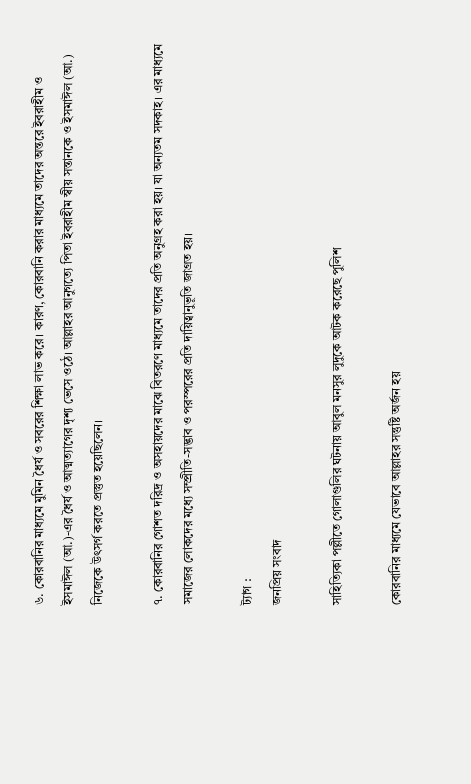৬. কোরবানির মাধ্যমে মুমিন ধৈর্য ও সবরের শিক্ষা লাভ করে। কারণ, কোরবানি করার মাধ্যমে তাদের অন্তরে ইবরাহীম ও ইসমাঈল (আ.)-এর ধৈর্য ও আত্মত্যাগের দৃশ্য ভেসে ওঠে। আল্লাহর আনুগত্যে পিতা ইবরাহীম স্বীয় সন্তানকে ও ইসমাঈল (আ.) নিজেকে উৎসর্গ করতে প্রস্তুত হয়েছিলেন।

৭. কোরবানির গোশত দরিদ্র ও অসহায়দের মাঝে বিতরণে মাধ্যমে তাদের প্রতি অনুগ্রহ করা হয়। যা অন্যতম সদকাহ। এর মাধ্যমে সমাজের লোকদের মধ্যে সম্প্রীতি-সদ্ভাব ও পরস্পরের প্রতি দায়িত্বানুভূতি জাগ্রত হয়।

ট্যাগ :
জনপ্রিয় সংবাদ

সাহিত্যিকা পল্লীতে গোলাগুলির ঘটনায় আবুল মনসুর লুদুকে আটক করেছে পুলিশ

কোরবানির মাধ্যমে যেভাবে আল্লাহর সন্তুষ্টি অর্জন হয়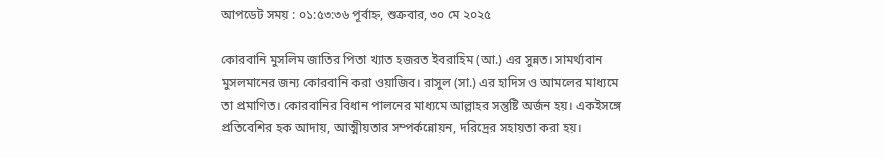আপডেট সময় : ০১:৫৩:৩৬ পূর্বাহ্ন, শুক্রবার, ৩০ মে ২০২৫

কোরবানি মুসলিম জাতির পিতা খ্যাত হজরত ইবরাহিম (আ.) এর সুন্নত। সামর্থ্যবান মুসলমানের জন্য কোরবানি করা ওয়াজিব। রাসুল (সা.) এর হাদিস ও আমলের মাধ্যমে তা প্রমাণিত। কোরবানির বিধান পালনের মাধ্যমে আল্লাহর সন্তুষ্টি অর্জন হয়। একইসঙ্গে প্রতিবেশির হক আদায়, আত্মীয়তার সম্পর্কন্নোয়ন, দরিদ্রের সহায়তা করা হয়।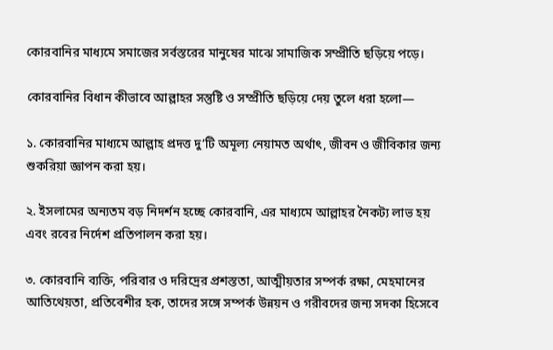কোরবানির মাধ্যমে সমাজের সর্বস্তরের মানুষের মাঝে সামাজিক সম্প্রীতি ছড়িয়ে পড়ে।

কোরবানির বিধান কীভাবে আল্লাহর সন্তুষ্টি ও সম্প্রীতি ছড়িয়ে দেয় তুলে ধরা হলো—

১. কোরবানির মাধ্যমে আল্লাহ প্রদত্ত দু’টি অমূল্য নেয়ামত অর্থাৎ, জীবন ও জীবিকার জন্য শুকরিয়া জ্ঞাপন করা হয়।

২. ইসলামের অন্যতম বড় নিদর্শন হচ্ছে কোরবানি, এর মাধ্যমে আল্লাহর নৈকট্য লাভ হয় এবং রবের নির্দেশ প্রতিপালন করা হয়।

৩. কোরবানি ব্যক্তি, পরিবার ও দরিদ্রের প্রশস্ততা, আত্মীয়তার সম্পর্ক রক্ষা, মেহমানের আতিথেয়তা, প্রতিবেশীর হক, তাদের সঙ্গে সম্পর্ক উন্নয়ন ও গরীবদের জন্য সদকা হিসেবে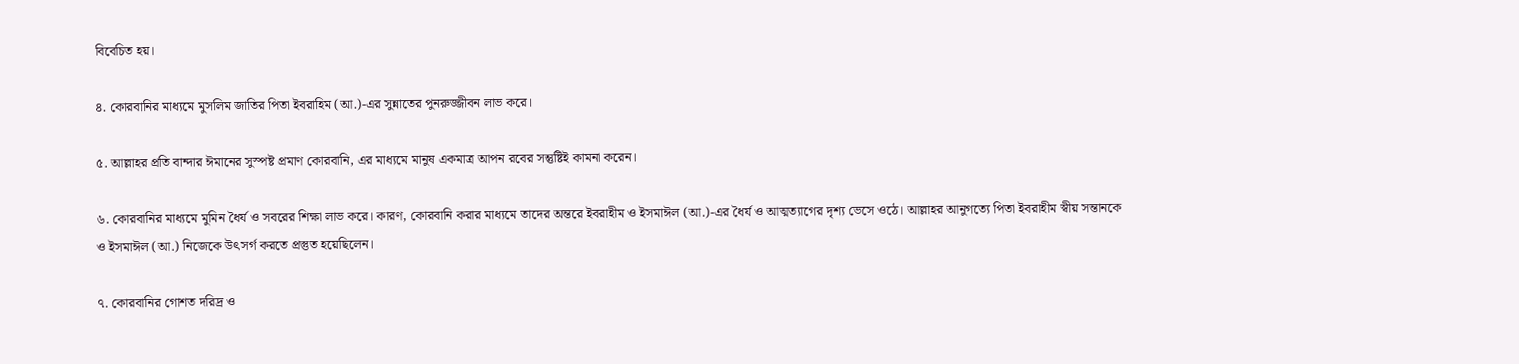বিবেচিত হয়।

৪. কোরবানির মাধ্যমে মুসলিম জাতির পিতা ইবরাহিম (আ.)-এর সুন্নাতের পুনরুজ্জীবন লাভ করে।

৫. আল্লাহর প্রতি বান্দার ঈমানের সুস্পষ্ট প্রমাণ কোরবানি, এর মাধ্যমে মানুষ একমাত্র আপন রবের সন্তুষ্টিই কামনা করেন।

৬. কোরবানির মাধ্যমে মুমিন ধৈর্য ও সবরের শিক্ষা লাভ করে। কারণ, কোরবানি করার মাধ্যমে তাদের অন্তরে ইবরাহীম ও ইসমাঈল (আ.)-এর ধৈর্য ও আত্মত্যাগের দৃশ্য ভেসে ওঠে। আল্লাহর আনুগত্যে পিতা ইবরাহীম স্বীয় সন্তানকে ও ইসমাঈল (আ.) নিজেকে উৎসর্গ করতে প্রস্তুত হয়েছিলেন।

৭. কোরবানির গোশত দরিদ্র ও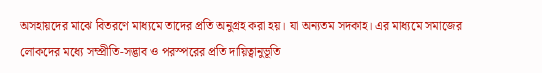অসহায়দের মাঝে বিতরণে মাধ্যমে তাদের প্রতি অনুগ্রহ করা হয়। যা অন্যতম সদকাহ। এর মাধ্যমে সমাজের লোকদের মধ্যে সম্প্রীতি-সদ্ভাব ও পরস্পরের প্রতি দায়িত্বানুভূতি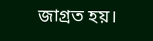জাগ্রত হয়।